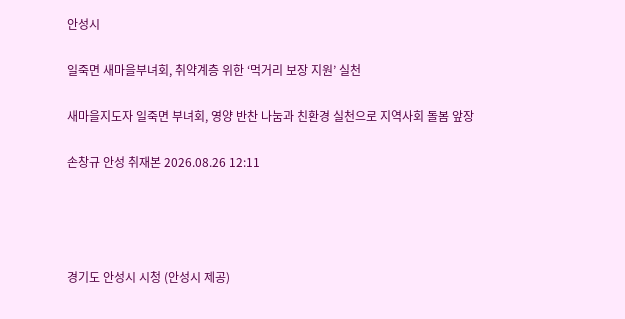안성시

일죽면 새마을부녀회, 취약계층 위한 ‘먹거리 보장 지원’ 실천

새마을지도자 일죽면 부녀회, 영양 반찬 나눔과 친환경 실천으로 지역사회 돌봄 앞장

손창규 안성 취재본 2026.08.26 12:11




경기도 안성시 시청 (안성시 제공)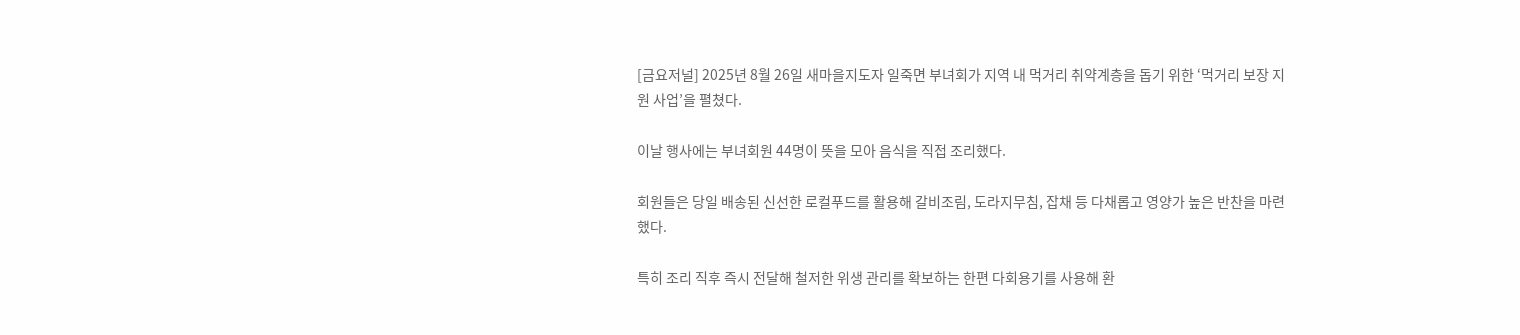[금요저널] 2025년 8월 26일 새마을지도자 일죽면 부녀회가 지역 내 먹거리 취약계층을 돕기 위한 ‘먹거리 보장 지원 사업’을 펼쳤다.

이날 행사에는 부녀회원 44명이 뜻을 모아 음식을 직접 조리했다.

회원들은 당일 배송된 신선한 로컬푸드를 활용해 갈비조림, 도라지무침, 잡채 등 다채롭고 영양가 높은 반찬을 마련했다.

특히 조리 직후 즉시 전달해 철저한 위생 관리를 확보하는 한편 다회용기를 사용해 환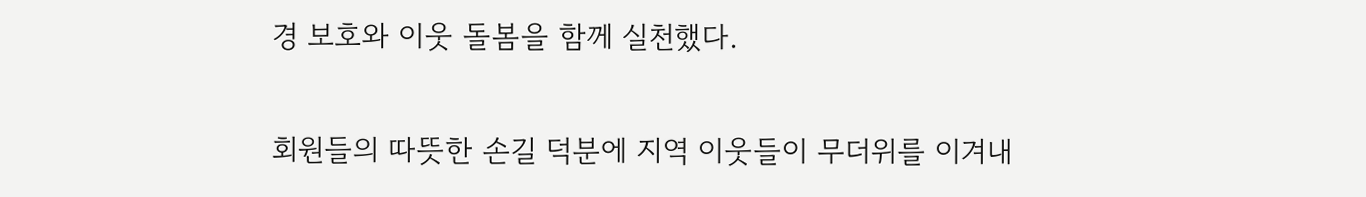경 보호와 이웃 돌봄을 함께 실천했다.

회원들의 따뜻한 손길 덕분에 지역 이웃들이 무더위를 이겨내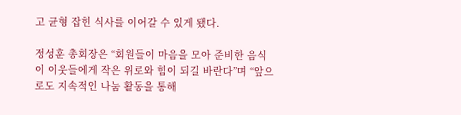고 균형 잡힌 식사를 이어갈 수 있게 됐다.

정성훈 총회장은 “회원들이 마음을 모아 준비한 음식이 이웃들에게 작은 위로와 힘이 되길 바란다”며 “앞으로도 지속적인 나눔 활동을 통해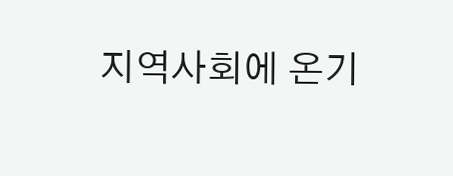지역사회에 온기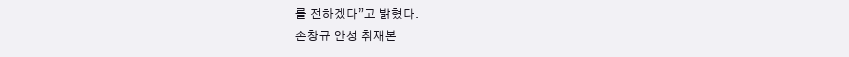를 전하겠다”고 밝혔다.
손창규 안성 취재본